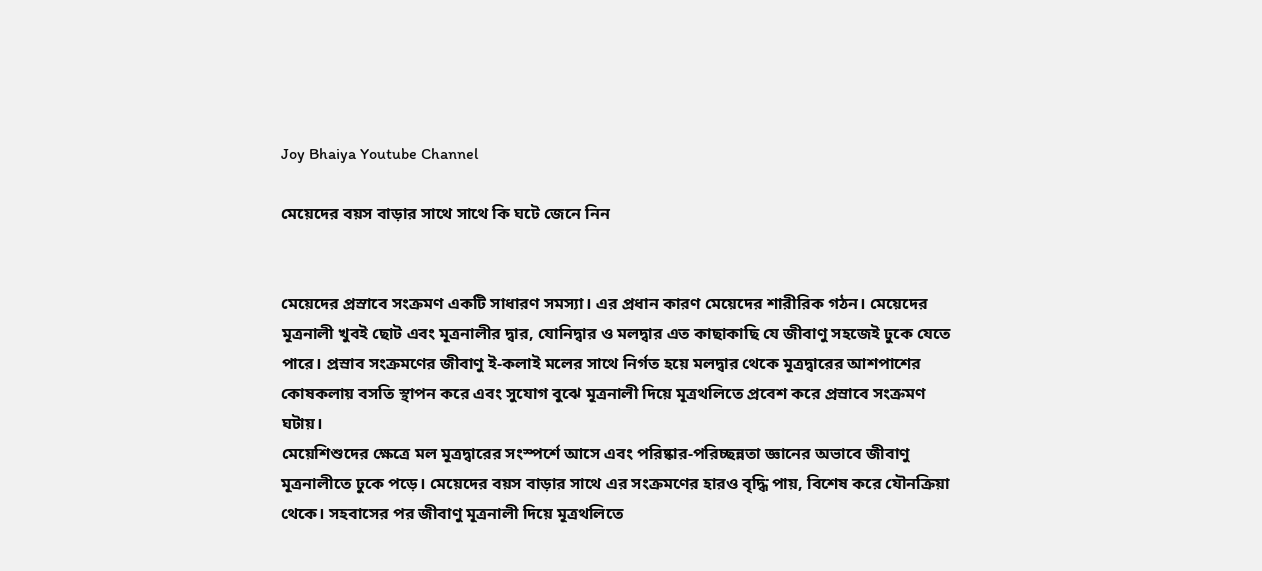Joy Bhaiya Youtube Channel

মেয়েদের বয়স বাড়ার সাথে সাথে কি ঘটে জেনে নিন


মেয়েদের প্রস্রাবে সংক্রমণ একটি সাধারণ সমস্যা। এর প্রধান কারণ মেয়েদের শারীরিক গঠন। মেয়েদের মূত্রনালী খুবই ছোট এবং মূত্রনালীর দ্বার, যোনিদ্বার ও মলদ্বার এত কাছাকাছি যে জীবাণু সহজেই ঢুকে যেতে পারে। প্রস্রাব সংক্রমণের জীবাণু ই-কলাই মলের সাথে নির্গত হয়ে মলদ্বার থেকে মূত্রদ্বারের আশপাশের কোষকলায় বসতি স্থাপন করে এবং সুযোগ বুঝে মূত্রনালী দিয়ে মূত্রথলিতে প্রবেশ করে প্রস্রাবে সংক্রমণ ঘটায়।
মেয়েশিশুদের ক্ষেত্রে মল মূত্রদ্বারের সংস্পর্শে আসে এবং পরিষ্কার-পরিচ্ছন্নতা জ্ঞানের অভাবে জীবাণু মূত্রনালীতে ঢুকে পড়ে। মেয়েদের বয়স বাড়ার সাথে এর সংক্রমণের হারও বৃদ্ধি পায়, বিশেষ করে যৌনক্রিয়া থেকে। সহবাসের পর জীবাণু মূত্রনালী দিয়ে মূত্রথলিতে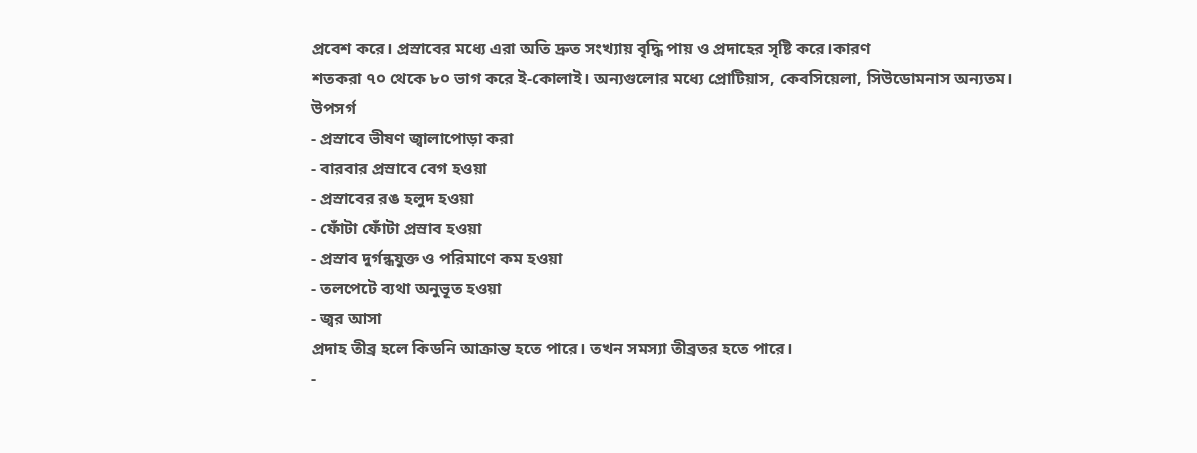প্রবেশ করে। প্রস্রাবের মধ্যে এরা অতি দ্রুত সংখ্যায় বৃদ্ধি পায় ও প্রদাহের সৃষ্টি করে।কারণ
শতকরা ৭০ থেকে ৮০ ভাগ করে ই-কোলাই। অন্যগুলোর মধ্যে প্রোটিয়াস, কেবসিয়েলা, সিউডোমনাস অন্যতম।
উপসর্গ
- প্রস্রাবে ভীষণ জ্বালাপোড়া করা
- বারবার প্রস্রাবে বেগ হওয়া
- প্রস্রাবের রঙ হলুদ হওয়া
- ফোঁটা ফোঁটা প্রস্রাব হওয়া
- প্রস্রাব দুর্গন্ধযুক্ত ও পরিমাণে কম হওয়া
- তলপেটে ব্যথা অনুভূত হওয়া
- জ্বর আসা
প্রদাহ তীব্র হলে কিডনি আক্রান্ত হতে পারে। তখন সমস্যা তীব্রতর হতে পারে।
-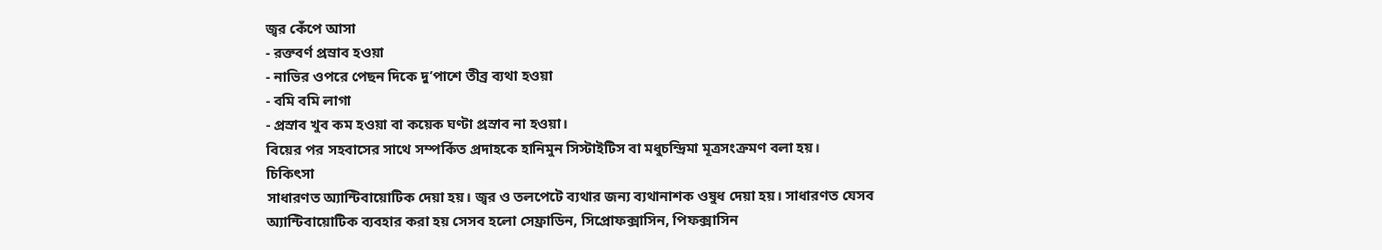জ্বর কেঁপে আসা
- রক্তবর্ণ প্রস্রাব হওয়া
- নাভির ওপরে পেছন দিকে দু’পাশে তীব্র ব্যথা হওয়া
- বমি বমি লাগা
- প্রস্রাব খুব কম হওয়া বা কয়েক ঘণ্টা প্রস্রাব না হওয়া।
বিয়ের পর সহবাসের সাথে সম্পর্কিত প্রদাহকে হানিমুন সিস্টাইটিস বা মধুচন্দ্রিমা মূত্রসংক্রমণ বলা হয়।
চিকিৎসা
সাধারণত অ্যান্টিবায়োটিক দেয়া হয়। জ্বর ও তলপেটে ব্যথার জন্য ব্যথানাশক ওষুধ দেয়া হয়। সাধারণত যেসব অ্যান্টিবায়োটিক ব্যবহার করা হয় সেসব হলো সেফ্রাডিন, সিপ্রোফক্সাসিন, পিফক্সাসিন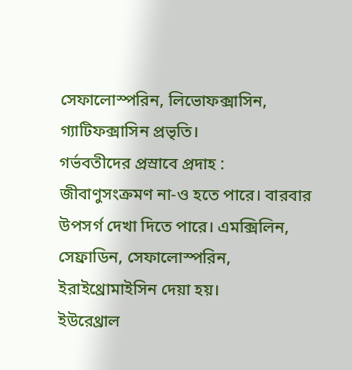সেফালোস্পরিন, লিভোফক্সাসিন, গ্যাটিফক্সাসিন প্রভৃতি।
গর্ভবতীদের প্রস্রাবে প্রদাহ : জীবাণুসংক্রমণ না-ও হতে পারে। বারবার উপসর্গ দেখা দিতে পারে। এমক্সিলিন, সেফ্রাডিন, সেফালোস্পরিন, ইরাইথ্রোমাইসিন দেয়া হয়।
ইউরেথ্রাল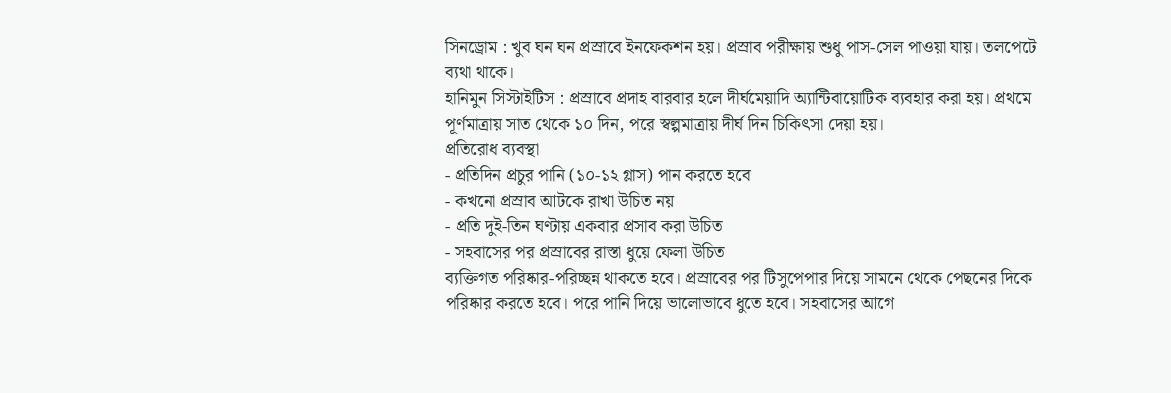সিনড্রোম : খুব ঘন ঘন প্রস্রাবে ইনফেকশন হয়। প্রস্রাব পরীক্ষায় শুধু পাস-সেল পাওয়া যায়। তলপেটে ব্যথা থাকে।
হানিমুন সিস্টাইটিস : প্রস্রাবে প্রদাহ বারবার হলে দীর্ঘমেয়াদি অ্যান্টিবায়োটিক ব্যবহার করা হয়। প্রথমে পূর্ণমাত্রায় সাত থেকে ১০ দিন, পরে স্বল্পমাত্রায় দীর্ঘ দিন চিকিৎসা দেয়া হয়।
প্রতিরোধ ব্যবস্থা
- প্রতিদিন প্রচুর পানি (১০-১২ গ্লাস) পান করতে হবে
- কখনো প্রস্রাব আটকে রাখা উচিত নয়
- প্রতি দুই-তিন ঘণ্টায় একবার প্রসাব করা উচিত
- সহবাসের পর প্রস্রাবের রাস্তা ধুয়ে ফেলা উচিত
ব্যক্তিগত পরিষ্কার-পরিচ্ছন্ন থাকতে হবে। প্রস্রাবের পর টিসুপেপার দিয়ে সামনে থেকে পেছনের দিকে পরিষ্কার করতে হবে। পরে পানি দিয়ে ভালোভাবে ধুতে হবে। সহবাসের আগে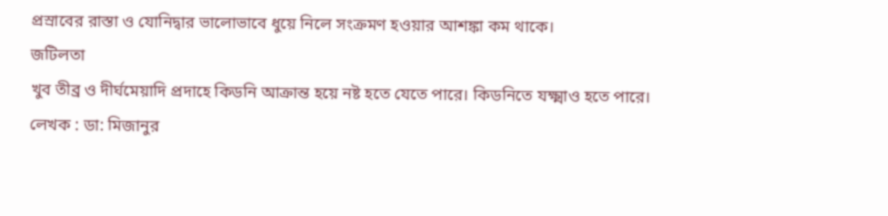প্রস্রাবের রাস্তা ও যোনিদ্বার ভালোভাবে ধুয়ে নিলে সংক্রমণ হওয়ার আশঙ্কা কম থাকে।
জটিলতা
খুব তীব্র ও দীর্ঘমেয়াদি প্রদাহে কিডনি আক্রান্ত হয়ে নষ্ট হতে যেতে পারে। কিডনিতে যক্ষ্মাও হতে পারে।
লেখক : ডা: মিজানুর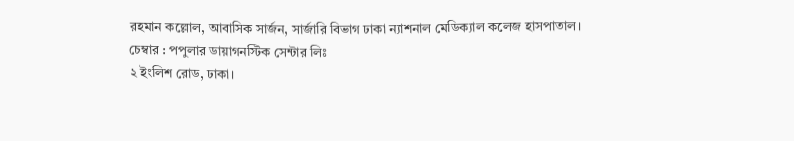রহমান কল্লোল, আবাসিক সার্জন, সার্জারি বিভাগ ঢাকা ন্যাশনাল মেডিক্যাল কলেজ হাসপাতাল।
চেম্বার : পপুলার ডায়াগনস্টিক সেন্টার লিঃ
২ ইংলিশ রোড, ঢাকা।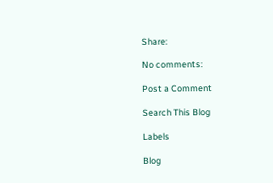Share:

No comments:

Post a Comment

Search This Blog

Labels

Blog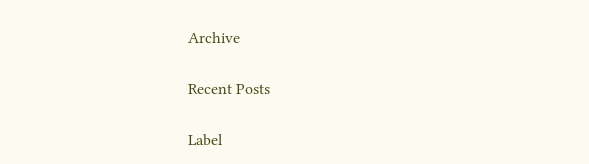Archive

Recent Posts

Label